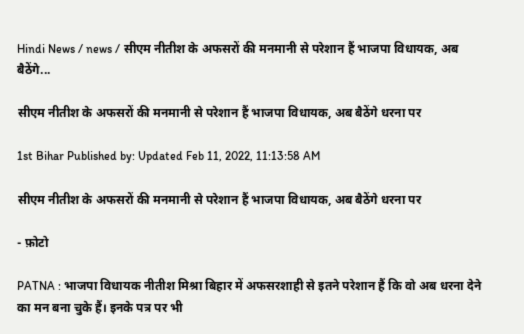Hindi News / news / सीएम नीतीश के अफसरों की मनमानी से परेशान हैं भाजपा विधायक, अब बैठेंगे...

सीएम नीतीश के अफसरों की मनमानी से परेशान हैं भाजपा विधायक, अब बैठेंगे धरना पर

1st Bihar Published by: Updated Feb 11, 2022, 11:13:58 AM

सीएम नीतीश के अफसरों की मनमानी से परेशान हैं भाजपा विधायक, अब बैठेंगे धरना पर

- फ़ोटो

PATNA : भाजपा विधायक नीतीश मिश्रा बिहार में अफसरशाही से इतने परेशान हैं कि वो अब धरना देने का मन बना चुके हैं। इनके पत्र पर भी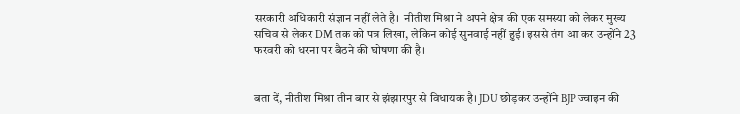सरकारी अधिकारी संज्ञान नहीं लेते है।  नीतीश मिश्रा ने अपने क्षेत्र की एक समस्या को लेकर मुख्य सचिव से लेकर DM तक को पत्र लिखा, लेकिन कोई सुनवाई नहीं हुई। इससे तंग आ कर उन्होंने 23 फरवरी को धरना पर बैठने की घोषणा की है।


बता दें, नीतीश मिश्रा तीन बार से झंझारपुर से विधायक है। JDU छोड़कर उन्होंने BJP ज्वाइन की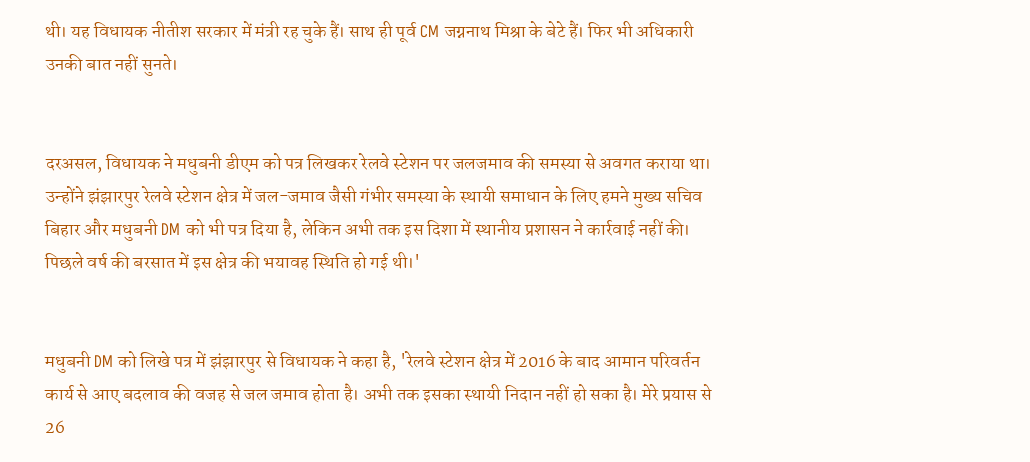थी। यह विधायक नीतीश सरकार में मंत्री रह चुके हैं। साथ ही पूर्व CM जग्ननाथ मिश्रा के बेटे हैं। फिर भी अधिकारी उनकी बात नहीं सुनते।


दरअसल, विधायक ने मधुबनी डीएम को पत्र लिखकर रेलवे स्टेशन पर जलजमाव की समस्या से अवगत कराया था। उन्होंने झंझारपुर रेलवे स्टेशन क्षेत्र में जल-जमाव जैसी गंभीर समस्या के स्थायी समाधान के लिए हमने मुख्य सचिव बिहार और मधुबनी DM को भी पत्र दिया है, लेकिन अभी तक इस दिशा में स्थानीय प्रशासन ने कार्रवाई नहीं की। पिछले वर्ष की बरसात में इस क्षेत्र की भयावह स्थिति हो गई थी।'


मधुबनी DM को लिखे पत्र में झंझारपुर से विधायक ने कहा है, 'रेलवे स्टेशन क्षेत्र में 2016 के बाद आमान परिवर्तन कार्य से आए बदलाव की वजह से जल जमाव होता है। अभी तक इसका स्थायी निदान नहीं हो सका है। मेरे प्रयास से 26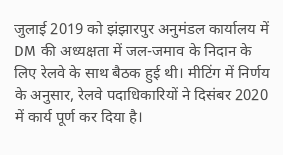जुलाई 2019 को झंझारपुर अनुमंडल कार्यालय में DM की अध्यक्षता में जल-जमाव के निदान के लिए रेलवे के साथ बैठक हुई थी। मीटिंग में निर्णय के अनुसार, रेलवे पदाधिकारियों ने दिसंबर 2020 में कार्य पूर्ण कर दिया है।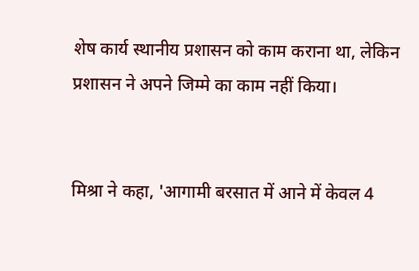शेष कार्य स्थानीय प्रशासन को काम कराना था, लेकिन प्रशासन ने अपने जिम्मे का काम नहीं किया।


मिश्रा ने कहा, 'आगामी बरसात में आने में केवल 4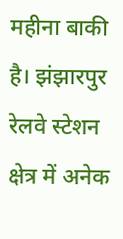महीना बाकी है। झंझारपुर रेलवे स्टेशन क्षेत्र में अनेक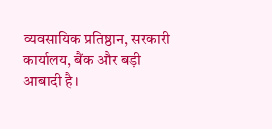व्यवसायिक प्रतिष्ठान, सरकारी कार्यालय, बैंक और बड़ी आबादी है।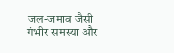जल-जमाव जैसी गंभीर समस्या और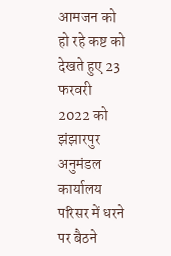आमजन को हो रहे कष्ट को देखते हुए 23 फरवरी 2022 को झंझारपुर अनुमंडल कार्यालय परिसर में धरने पर बैठने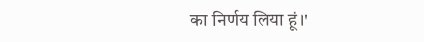का निर्णय लिया हूं।'